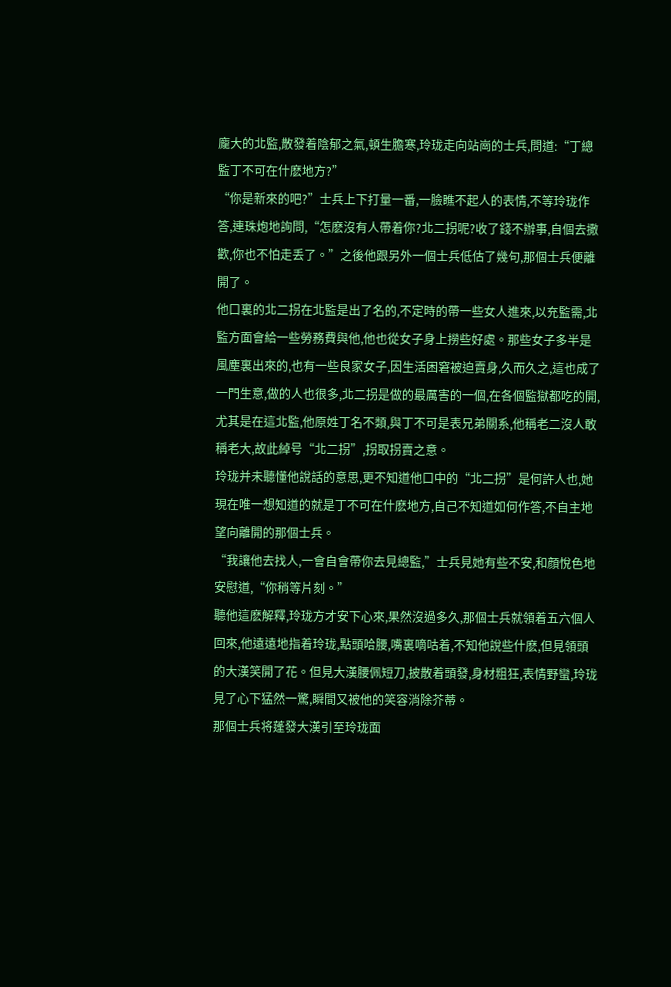龐大的北監,散發着陰郁之氣,頓生膽寒,玲珑走向站崗的士兵,問道:“丁總監丁不可在什麽地方?”
“你是新來的吧?”士兵上下打量一番,一臉瞧不起人的表情,不等玲珑作答,連珠炮地詢問,“怎麽沒有人帶着你?北二拐呢?收了錢不辦事,自個去撒歡,你也不怕走丢了。”之後他跟另外一個士兵低估了幾句,那個士兵便離開了。
他口裏的北二拐在北監是出了名的,不定時的帶一些女人進來,以充監需,北監方面會給一些勞務費與他,他也從女子身上撈些好處。那些女子多半是風塵裏出來的,也有一些良家女子,因生活困窘被迫賣身,久而久之,這也成了一門生意,做的人也很多,北二拐是做的最厲害的一個,在各個監獄都吃的開,尤其是在這北監,他原姓丁名不類,與丁不可是表兄弟關系,他稱老二沒人敢稱老大,故此綽号“北二拐”,拐取拐賣之意。
玲珑并未聽懂他說話的意思,更不知道他口中的“北二拐”是何許人也,她現在唯一想知道的就是丁不可在什麽地方,自己不知道如何作答,不自主地望向離開的那個士兵。
“我讓他去找人,一會自會帶你去見總監,”士兵見她有些不安,和顔悅色地安慰道,“你稍等片刻。”
聽他這麽解釋,玲珑方才安下心來,果然沒過多久,那個士兵就領着五六個人回來,他遠遠地指着玲珑,點頭哈腰,嘴裏嘀咕着,不知他說些什麽,但見領頭的大漢笑開了花。但見大漢腰佩短刀,披散着頭發,身材粗狂,表情野蠻,玲珑見了心下猛然一驚,瞬間又被他的笑容消除芥蒂。
那個士兵将蓬發大漢引至玲珑面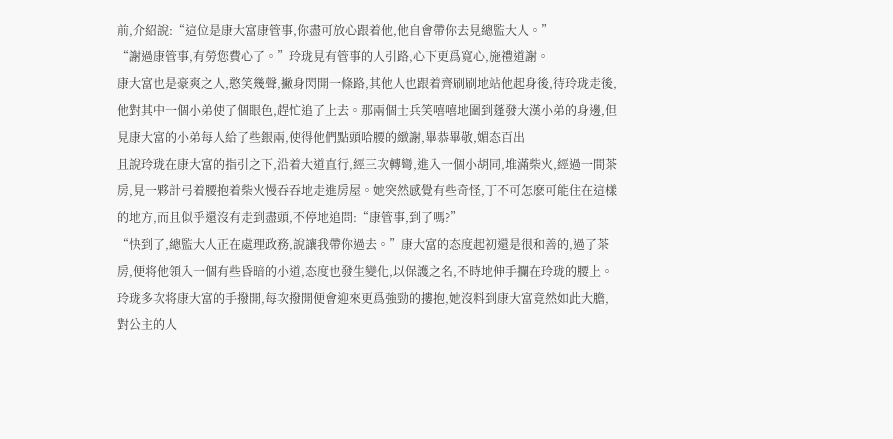前,介紹說:“這位是康大富康管事,你盡可放心跟着他,他自會帶你去見總監大人。”
“謝過康管事,有勞您費心了。”玲珑見有管事的人引路,心下更爲寬心,施禮道謝。
康大富也是豪爽之人,憨笑幾聲,撇身閃開一條路,其他人也跟着齊刷刷地站他起身後,待玲珑走後,他對其中一個小弟使了個眼色,趕忙追了上去。那兩個士兵笑嘻嘻地圍到蓬發大漢小弟的身邊,但見康大富的小弟每人給了些銀兩,使得他們點頭哈腰的緻謝,畢恭畢敬,媚态百出
且說玲珑在康大富的指引之下,沿着大道直行,經三次轉彎,進入一個小胡同,堆滿柴火,經過一間茶房,見一夥計弓着腰抱着柴火慢吞吞地走進房屋。她突然感覺有些奇怪,丁不可怎麽可能住在這樣的地方,而且似乎還沒有走到盡頭,不停地追問:“康管事,到了嗎?”
“快到了,總監大人正在處理政務,說讓我帶你過去。”康大富的态度起初還是很和善的,過了茶房,便将他領入一個有些昏暗的小道,态度也發生變化,以保護之名,不時地伸手攔在玲珑的腰上。
玲珑多次将康大富的手撥開,每次撥開便會迎來更爲強勁的摟抱,她沒料到康大富竟然如此大膽,對公主的人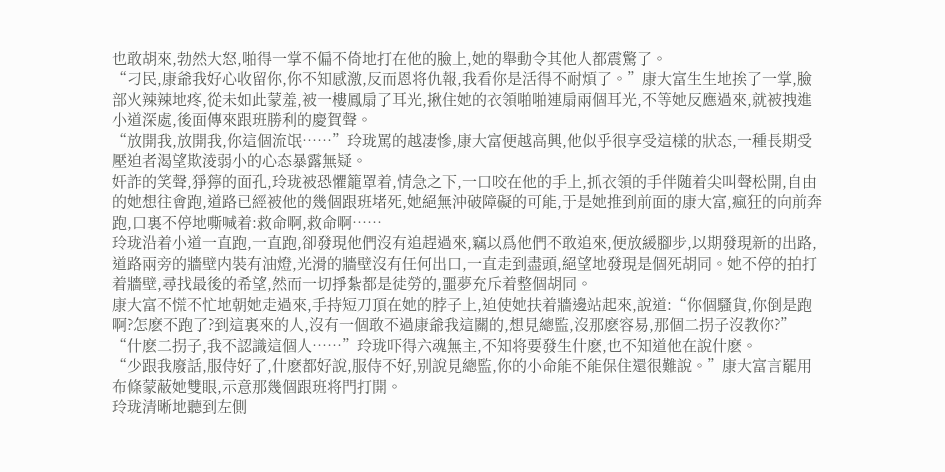也敢胡來,勃然大怒,啪得一掌不偏不倚地打在他的臉上,她的舉動令其他人都震驚了。
“刁民,康爺我好心收留你,你不知感激,反而恩将仇報,我看你是活得不耐煩了。”康大富生生地挨了一掌,臉部火辣辣地疼,從未如此蒙羞,被一樓鳳扇了耳光,揪住她的衣領啪啪連扇兩個耳光,不等她反應過來,就被拽進小道深處,後面傳來跟班勝利的慶賀聲。
“放開我,放開我,你這個流氓……”玲珑罵的越凄慘,康大富便越高興,他似乎很享受這樣的狀态,一種長期受壓迫者渴望欺淩弱小的心态暴露無疑。
奸詐的笑聲,猙獰的面孔,玲珑被恐懼籠罩着,情急之下,一口咬在他的手上,抓衣領的手伴随着尖叫聲松開,自由的她想往會跑,道路已經被他的幾個跟班堵死,她絕無沖破障礙的可能,于是她推到前面的康大富,瘋狂的向前奔跑,口裏不停地嘶喊着:救命啊,救命啊……
玲珑沿着小道一直跑,一直跑,卻發現他們沒有追趕過來,竊以爲他們不敢追來,便放緩腳步,以期發現新的出路,道路兩旁的牆壁内裝有油燈,光滑的牆壁沒有任何出口,一直走到盡頭,絕望地發現是個死胡同。她不停的拍打着牆壁,尋找最後的希望,然而一切掙紮都是徒勞的,噩夢充斥着整個胡同。
康大富不慌不忙地朝她走過來,手持短刀頂在她的脖子上,迫使她扶着牆邊站起來,說道:“你個騷貨,你倒是跑啊?怎麽不跑了?到這裏來的人,沒有一個敢不過康爺我這關的,想見總監,沒那麽容易,那個二拐子沒教你?”
“什麽二拐子,我不認識這個人……”玲珑吓得六魂無主,不知将要發生什麽,也不知道他在說什麽。
“少跟我廢話,服侍好了,什麽都好說,服侍不好,别說見總監,你的小命能不能保住還很難說。”康大富言罷用布條蒙蔽她雙眼,示意那幾個跟班将門打開。
玲珑清晰地聽到左側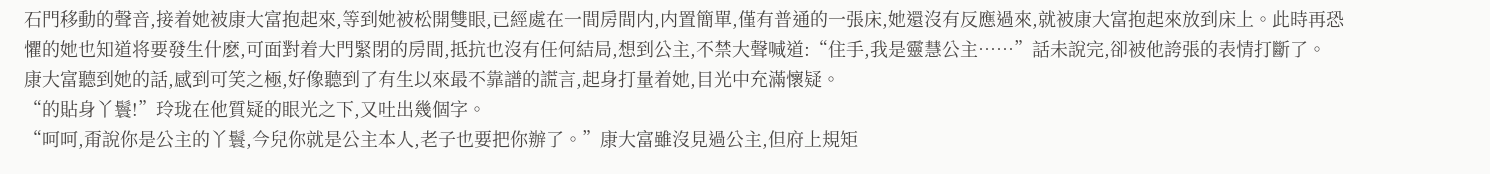石門移動的聲音,接着她被康大富抱起來,等到她被松開雙眼,已經處在一間房間内,内置簡單,僅有普通的一張床,她還沒有反應過來,就被康大富抱起來放到床上。此時再恐懼的她也知道将要發生什麽,可面對着大門緊閉的房間,抵抗也沒有任何結局,想到公主,不禁大聲喊道:“住手,我是靈慧公主……”話未說完,卻被他誇張的表情打斷了。
康大富聽到她的話,感到可笑之極,好像聽到了有生以來最不靠譜的謊言,起身打量着她,目光中充滿懷疑。
“的貼身丫鬟!”玲珑在他質疑的眼光之下,又吐出幾個字。
“呵呵,甭說你是公主的丫鬟,今兒你就是公主本人,老子也要把你辦了。”康大富雖沒見過公主,但府上規矩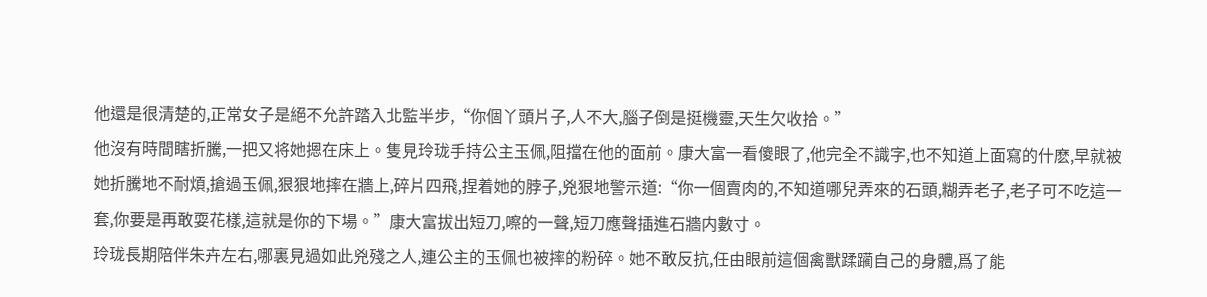他還是很清楚的,正常女子是絕不允許踏入北監半步,“你個丫頭片子,人不大,腦子倒是挺機靈,天生欠收拾。”
他沒有時間瞎折騰,一把又将她摁在床上。隻見玲珑手持公主玉佩,阻擋在他的面前。康大富一看傻眼了,他完全不識字,也不知道上面寫的什麽,早就被她折騰地不耐煩,搶過玉佩,狠狠地摔在牆上,碎片四飛,捏着她的脖子,兇狠地警示道:“你一個賣肉的,不知道哪兒弄來的石頭,糊弄老子,老子可不吃這一套,你要是再敢耍花樣,這就是你的下場。”康大富拔出短刀,嚓的一聲,短刀應聲插進石牆内數寸。
玲珑長期陪伴朱卉左右,哪裏見過如此兇殘之人,連公主的玉佩也被摔的粉碎。她不敢反抗,任由眼前這個禽獸蹂躏自己的身體,爲了能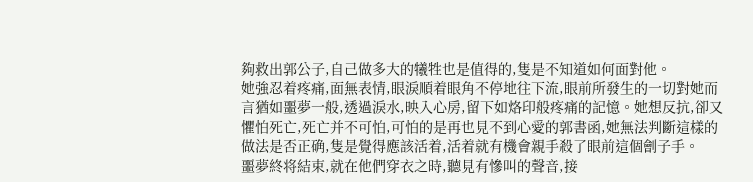夠救出郭公子,自己做多大的犧牲也是值得的,隻是不知道如何面對他。
她強忍着疼痛,面無表情,眼淚順着眼角不停地往下流,眼前所發生的一切對她而言猶如噩夢一般,透過淚水,映入心房,留下如烙印般疼痛的記憶。她想反抗,卻又懼怕死亡,死亡并不可怕,可怕的是再也見不到心愛的郭書函,她無法判斷這樣的做法是否正确,隻是覺得應該活着,活着就有機會親手殺了眼前這個劊子手。
噩夢終将結束,就在他們穿衣之時,聽見有慘叫的聲音,接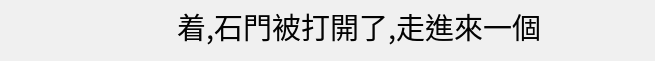着,石門被打開了,走進來一個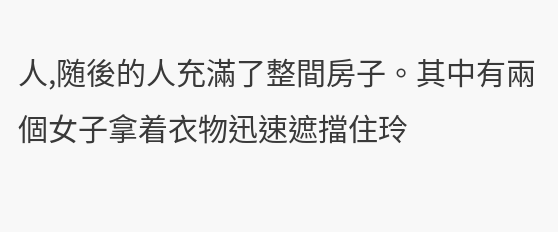人,随後的人充滿了整間房子。其中有兩個女子拿着衣物迅速遮擋住玲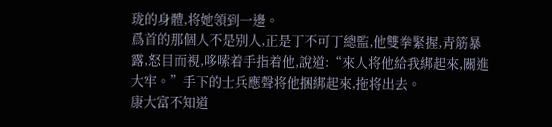珑的身體,将她領到一邊。
爲首的那個人不是别人,正是丁不可丁總監,他雙拳緊握,青筋暴露,怒目而視,哆嗦着手指着他,說道:“來人将他給我綁起來,關進大牢。”手下的士兵應聲将他捆綁起來,拖将出去。
康大富不知道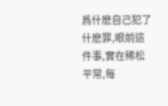爲什麽自己犯了什麽罪,眼前這件事,實在稀松平常,每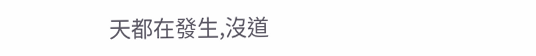天都在發生,沒道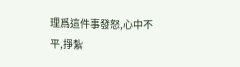理爲這件事發怒,心中不平,掙紮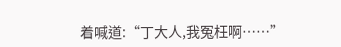着喊道:“丁大人,我冤枉啊……”